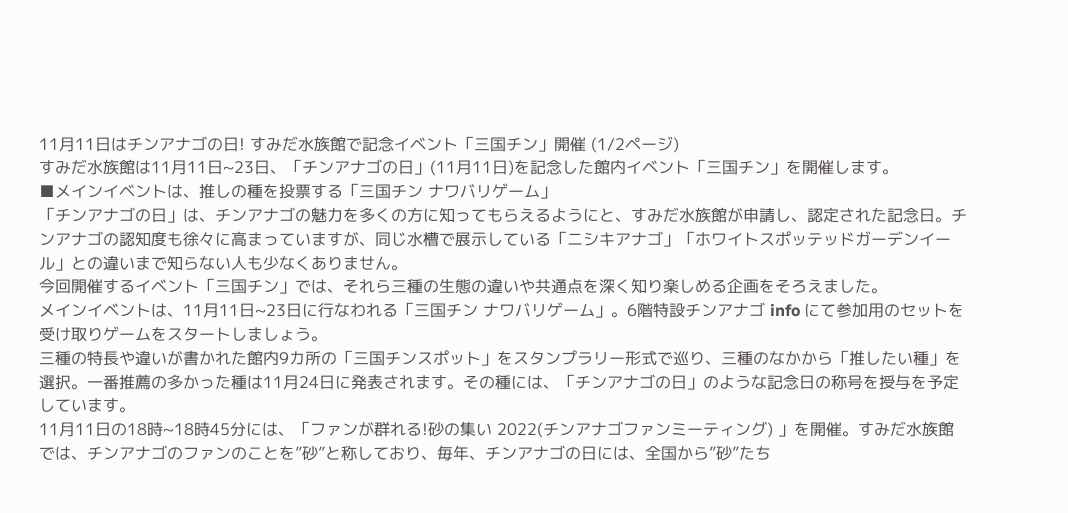11月11日はチンアナゴの日! すみだ水族館で記念イベント「三国チン」開催 (1/2ページ)
すみだ水族館は11月11日~23日、「チンアナゴの日」(11月11日)を記念した館内イベント「三国チン」を開催します。
■メインイベントは、推しの種を投票する「三国チン ナワバリゲーム」
「チンアナゴの日」は、チンアナゴの魅力を多くの方に知ってもらえるようにと、すみだ水族館が申請し、認定された記念日。チンアナゴの認知度も徐々に高まっていますが、同じ水槽で展示している「ニシキアナゴ」「ホワイトスポッテッドガーデンイール」との違いまで知らない人も少なくありません。
今回開催するイベント「三国チン」では、それら三種の生態の違いや共通点を深く知り楽しめる企画をそろえました。
メインイベントは、11月11日~23日に行なわれる「三国チン ナワバリゲーム」。6階特設チンアナゴ info にて参加用のセットを受け取りゲームをスタートしましょう。
三種の特長や違いが書かれた館内9カ所の「三国チンスポット」をスタンプラリー形式で巡り、三種のなかから「推したい種」を選択。一番推薦の多かった種は11月24日に発表されます。その種には、「チンアナゴの日」のような記念日の称号を授与を予定しています。
11月11日の18時~18時45分には、「ファンが群れる!砂の集い 2022(チンアナゴファンミーティング) 」を開催。すみだ水族館では、チンアナゴのファンのことを”砂”と称しており、毎年、チンアナゴの日には、全国から”砂”たち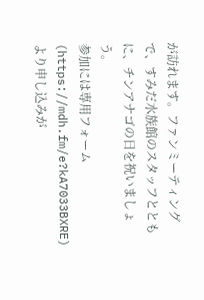が訪れます。ファンミーティングで、すみだ水族館のスタッフとともに、チンアナゴの日を祝いましょう。
参加には専用フォーム(https://mdh.fm/e?kA7033BXRE)より申し込みが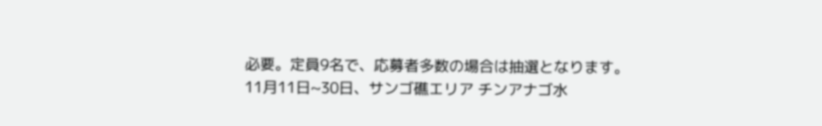必要。定員9名で、応募者多数の場合は抽選となります。
11月11日~30日、サンゴ礁エリア チンアナゴ水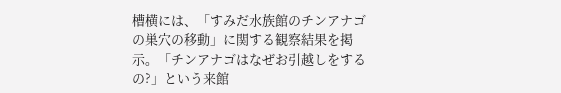槽横には、「すみだ水族館のチンアナゴの巣穴の移動」に関する観察結果を掲示。「チンアナゴはなぜお引越しをするの?」という来館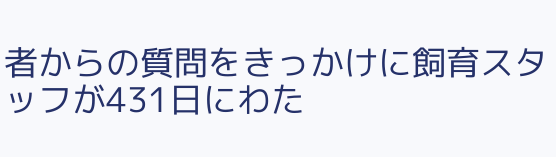者からの質問をきっかけに飼育スタッフが431日にわた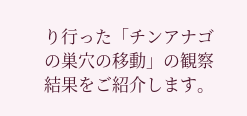り行った「チンアナゴの巣穴の移動」の観察結果をご紹介します。